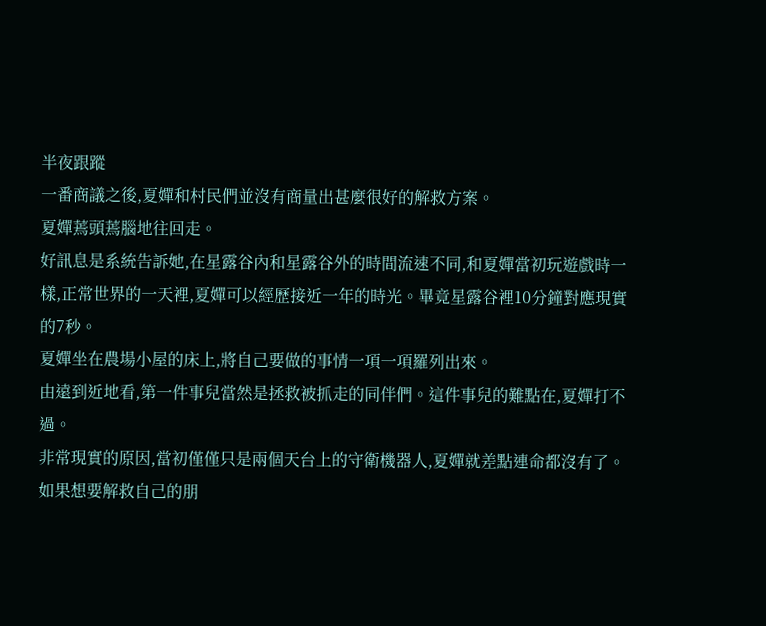半夜跟蹤
一番商議之後,夏嬋和村民們並沒有商量出甚麼很好的解救方案。
夏嬋蔫頭蔫腦地往回走。
好訊息是系統告訴她,在星露谷內和星露谷外的時間流速不同,和夏嬋當初玩遊戲時一樣,正常世界的一天裡,夏嬋可以經歷接近一年的時光。畢竟星露谷裡10分鐘對應現實的7秒。
夏嬋坐在農場小屋的床上,將自己要做的事情一項一項羅列出來。
由遠到近地看,第一件事兒當然是拯救被抓走的同伴們。這件事兒的難點在,夏嬋打不過。
非常現實的原因,當初僅僅只是兩個天台上的守衛機器人,夏嬋就差點連命都沒有了。如果想要解救自己的朋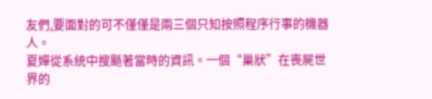友們,要面對的可不僅僅是兩三個只知按照程序行事的機器人。
夏嬋從系統中搜颳著當時的資訊。一個“巢狀”在喪屍世界的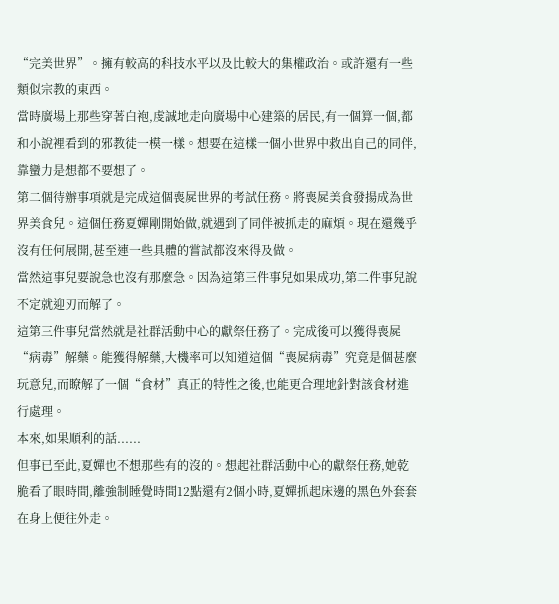“完美世界”。擁有較高的科技水平以及比較大的集權政治。或許還有一些類似宗教的東西。
當時廣場上那些穿著白袍,虔誠地走向廣場中心建築的居民,有一個算一個,都和小說裡看到的邪教徒一模一樣。想要在這樣一個小世界中救出自己的同伴,靠蠻力是想都不要想了。
第二個待辦事項就是完成這個喪屍世界的考試任務。將喪屍美食發揚成為世界美食兒。這個任務夏嬋剛開始做,就遇到了同伴被抓走的麻煩。現在還幾乎沒有任何展開,甚至連一些具體的嘗試都沒來得及做。
當然這事兒要說急也沒有那麼急。因為這第三件事兒如果成功,第二件事兒說不定就迎刃而解了。
這第三件事兒當然就是社群活動中心的獻祭任務了。完成後可以獲得喪屍“病毒”解藥。能獲得解藥,大機率可以知道這個“喪屍病毒”究竟是個甚麼玩意兒,而瞭解了一個“食材”真正的特性之後,也能更合理地針對該食材進行處理。
本來,如果順利的話......
但事已至此,夏嬋也不想那些有的沒的。想起社群活動中心的獻祭任務,她乾脆看了眼時間,離強制睡覺時間12點還有2個小時,夏嬋抓起床邊的黑色外套套在身上便往外走。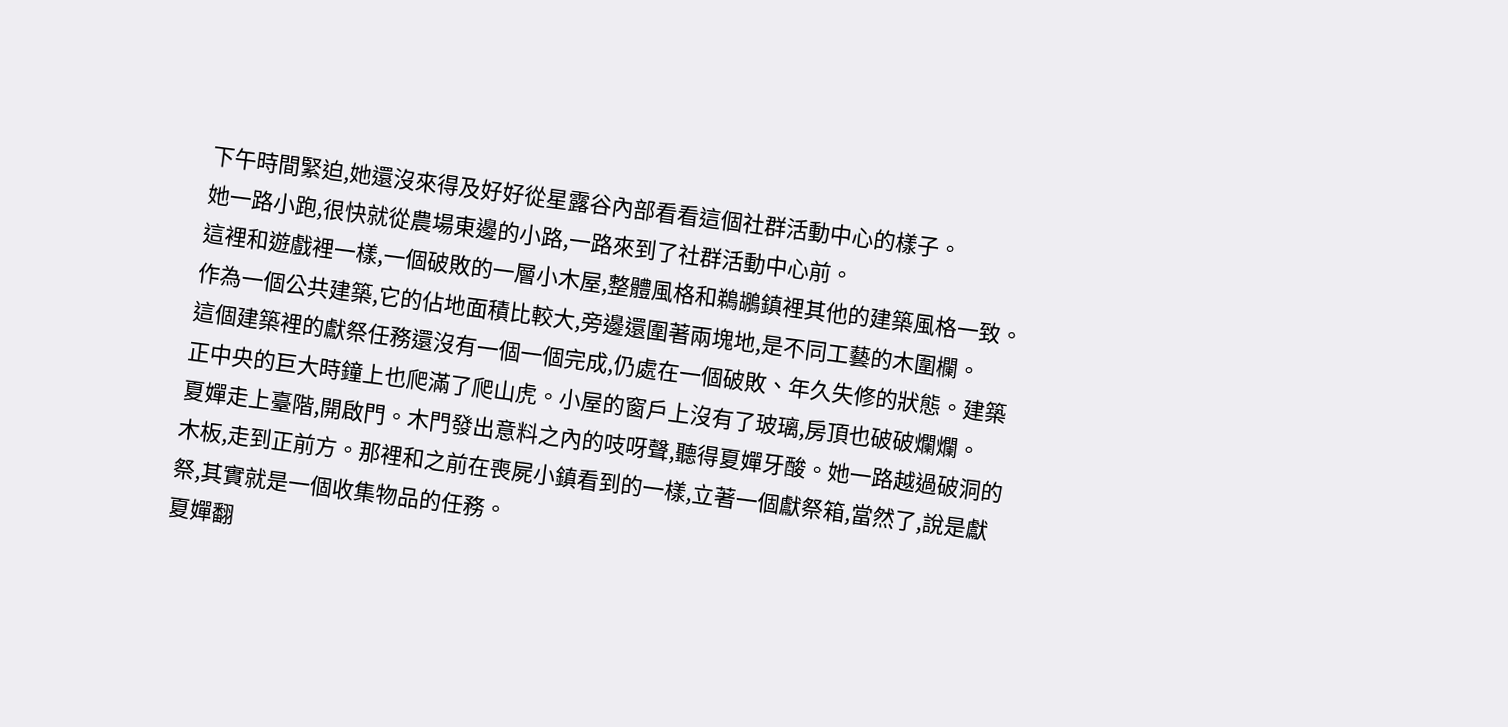下午時間緊迫,她還沒來得及好好從星露谷內部看看這個社群活動中心的樣子。
她一路小跑,很快就從農場東邊的小路,一路來到了社群活動中心前。
這裡和遊戲裡一樣,一個破敗的一層小木屋,整體風格和鵜鶘鎮裡其他的建築風格一致。作為一個公共建築,它的佔地面積比較大,旁邊還圍著兩塊地,是不同工藝的木圍欄。
這個建築裡的獻祭任務還沒有一個一個完成,仍處在一個破敗、年久失修的狀態。建築正中央的巨大時鐘上也爬滿了爬山虎。小屋的窗戶上沒有了玻璃,房頂也破破爛爛。
夏嬋走上臺階,開啟門。木門發出意料之內的吱呀聲,聽得夏嬋牙酸。她一路越過破洞的木板,走到正前方。那裡和之前在喪屍小鎮看到的一樣,立著一個獻祭箱,當然了,說是獻祭,其實就是一個收集物品的任務。
夏嬋翻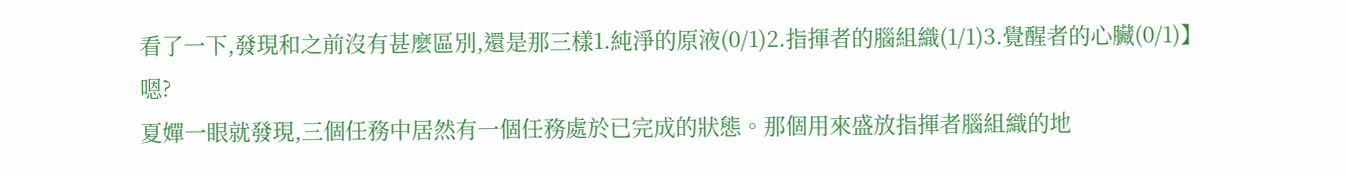看了一下,發現和之前沒有甚麼區別,還是那三樣1.純淨的原液(0/1)2.指揮者的腦組織(1/1)3.覺醒者的心臟(0/1)】
嗯?
夏嬋一眼就發現,三個任務中居然有一個任務處於已完成的狀態。那個用來盛放指揮者腦組織的地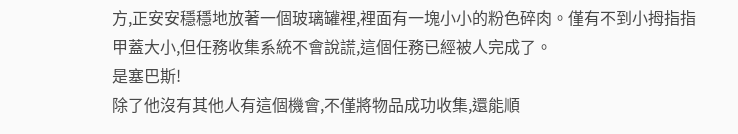方,正安安穩穩地放著一個玻璃罐裡,裡面有一塊小小的粉色碎肉。僅有不到小拇指指甲蓋大小,但任務收集系統不會說謊,這個任務已經被人完成了。
是塞巴斯!
除了他沒有其他人有這個機會,不僅將物品成功收集,還能順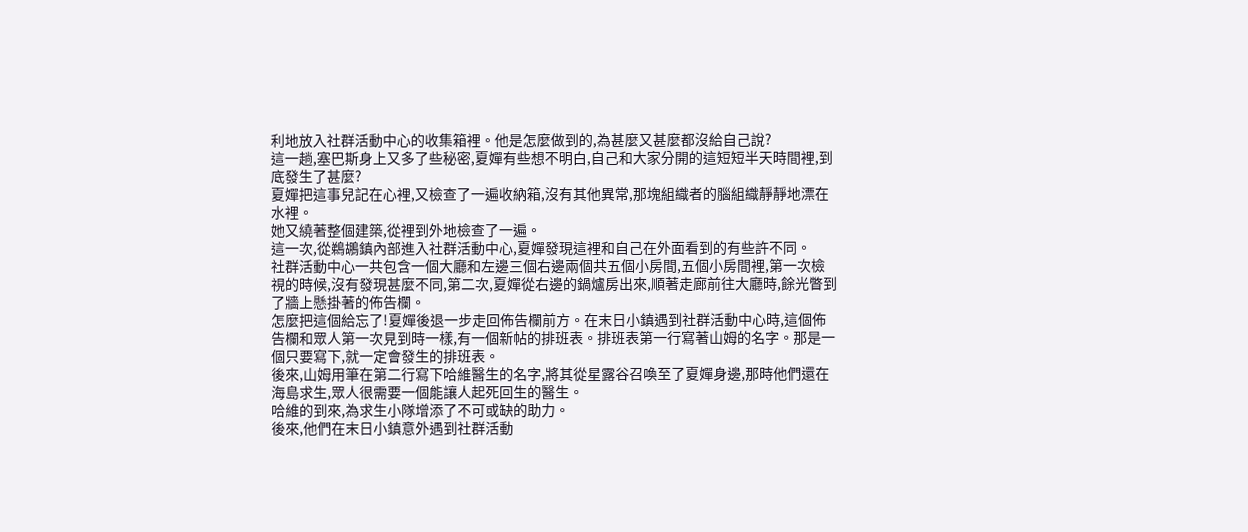利地放入社群活動中心的收集箱裡。他是怎麼做到的,為甚麼又甚麼都沒給自己說?
這一趟,塞巴斯身上又多了些秘密,夏嬋有些想不明白,自己和大家分開的這短短半天時間裡,到底發生了甚麼?
夏嬋把這事兒記在心裡,又檢查了一遍收納箱,沒有其他異常,那塊組織者的腦組織靜靜地漂在水裡。
她又繞著整個建築,從裡到外地檢查了一遍。
這一次,從鵜鶘鎮內部進入社群活動中心,夏嬋發現這裡和自己在外面看到的有些許不同。
社群活動中心一共包含一個大廳和左邊三個右邊兩個共五個小房間,五個小房間裡,第一次檢視的時候,沒有發現甚麼不同,第二次,夏嬋從右邊的鍋爐房出來,順著走廊前往大廳時,餘光瞥到了牆上懸掛著的佈告欄。
怎麼把這個給忘了!夏嬋後退一步走回佈告欄前方。在末日小鎮遇到社群活動中心時,這個佈告欄和眾人第一次見到時一樣,有一個新帖的排班表。排班表第一行寫著山姆的名字。那是一個只要寫下,就一定會發生的排班表。
後來,山姆用筆在第二行寫下哈維醫生的名字,將其從星露谷召喚至了夏嬋身邊,那時他們還在海島求生,眾人很需要一個能讓人起死回生的醫生。
哈維的到來,為求生小隊增添了不可或缺的助力。
後來,他們在末日小鎮意外遇到社群活動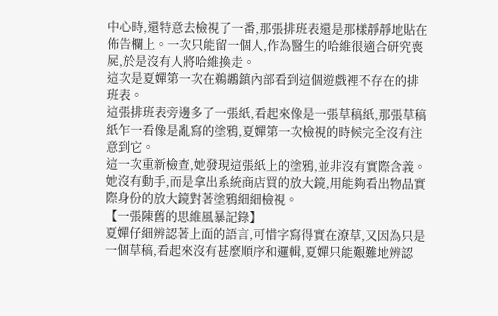中心時,還特意去檢視了一番,那張排班表還是那樣靜靜地貼在佈告欄上。一次只能留一個人,作為醫生的哈維很適合研究喪屍,於是沒有人將哈維換走。
這次是夏嬋第一次在鵜鶘鎮內部看到這個遊戲裡不存在的排班表。
這張排班表旁邊多了一張紙,看起來像是一張草稿紙,那張草稿紙乍一看像是亂寫的塗鴉,夏嬋第一次檢視的時候完全沒有注意到它。
這一次重新檢查,她發現這張紙上的塗鴉,並非沒有實際含義。她沒有動手,而是拿出系統商店買的放大鏡,用能夠看出物品實際身份的放大鏡對著塗鴉細細檢視。
【一張陳舊的思維風暴記錄】
夏嬋仔細辨認著上面的語言,可惜字寫得實在潦草,又因為只是一個草稿,看起來沒有甚麼順序和邏輯,夏嬋只能艱難地辨認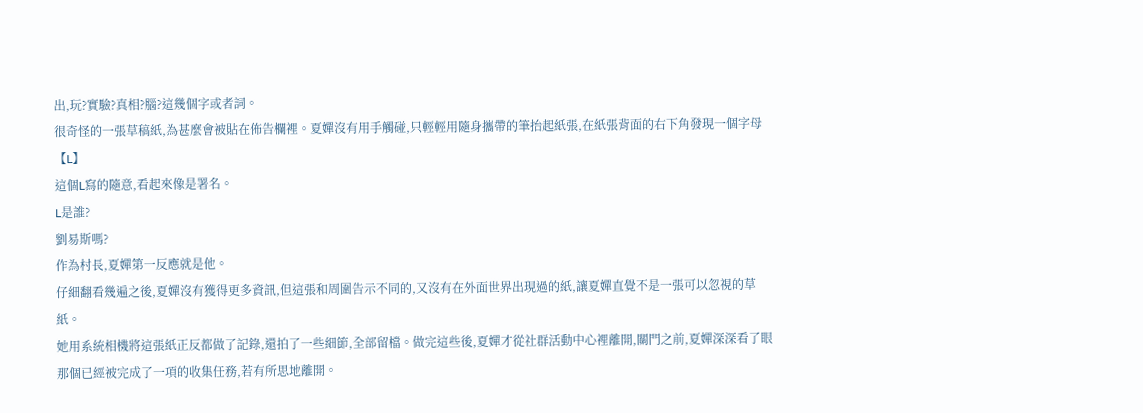出,玩?實驗?真相?腦?這幾個字或者詞。
很奇怪的一張草稿紙,為甚麼會被貼在佈告欄裡。夏嬋沒有用手觸碰,只輕輕用隨身攜帶的筆抬起紙張,在紙張背面的右下角發現一個字母【L】
這個L寫的隨意,看起來像是署名。
L是誰?
劉易斯嗎?
作為村長,夏嬋第一反應就是他。
仔細翻看幾遍之後,夏嬋沒有獲得更多資訊,但這張和周圍告示不同的,又沒有在外面世界出現過的紙,讓夏嬋直覺不是一張可以忽視的草紙。
她用系統相機將這張紙正反都做了記錄,還拍了一些細節,全部留檔。做完這些後,夏嬋才從社群活動中心裡離開,關門之前,夏嬋深深看了眼那個已經被完成了一項的收集任務,若有所思地離開。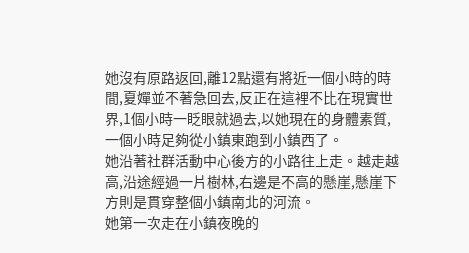她沒有原路返回,離12點還有將近一個小時的時間,夏嬋並不著急回去,反正在這裡不比在現實世界,1個小時一眨眼就過去,以她現在的身體素質,一個小時足夠從小鎮東跑到小鎮西了。
她沿著社群活動中心後方的小路往上走。越走越高,沿途經過一片樹林,右邊是不高的懸崖,懸崖下方則是貫穿整個小鎮南北的河流。
她第一次走在小鎮夜晚的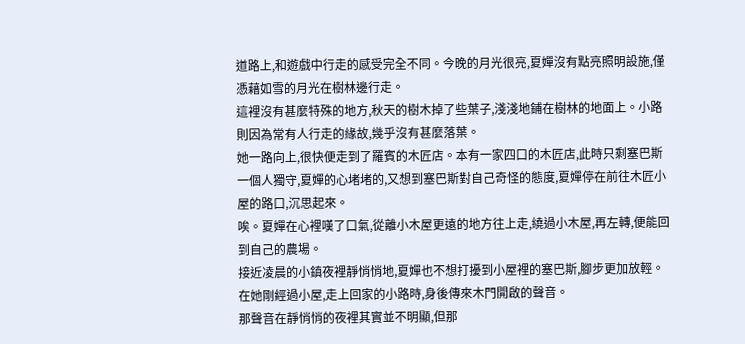道路上,和遊戲中行走的感受完全不同。今晚的月光很亮,夏嬋沒有點亮照明設施,僅憑藉如雪的月光在樹林邊行走。
這裡沒有甚麼特殊的地方,秋天的樹木掉了些葉子,淺淺地鋪在樹林的地面上。小路則因為常有人行走的緣故,幾乎沒有甚麼落葉。
她一路向上,很快便走到了羅賓的木匠店。本有一家四口的木匠店,此時只剩塞巴斯一個人獨守,夏嬋的心堵堵的,又想到塞巴斯對自己奇怪的態度,夏嬋停在前往木匠小屋的路口,沉思起來。
唉。夏嬋在心裡嘆了口氣,從離小木屋更遠的地方往上走,繞過小木屋,再左轉,便能回到自己的農場。
接近凌晨的小鎮夜裡靜悄悄地,夏嬋也不想打擾到小屋裡的塞巴斯,腳步更加放輕。在她剛經過小屋,走上回家的小路時,身後傳來木門開啟的聲音。
那聲音在靜悄悄的夜裡其實並不明顯,但那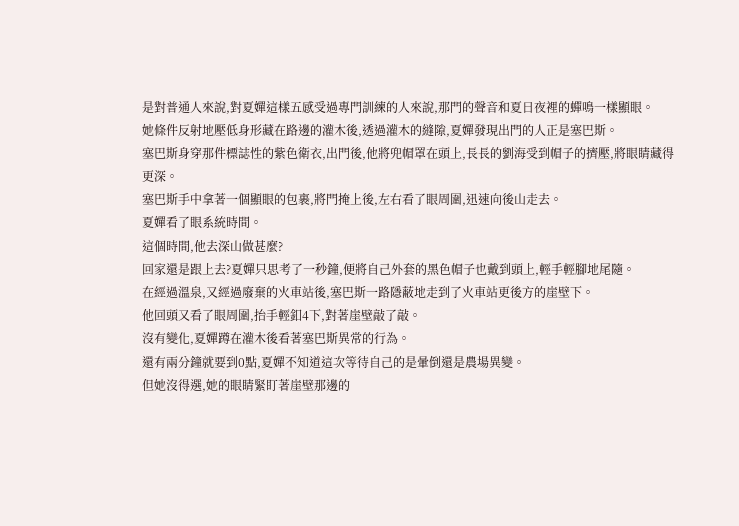是對普通人來說,對夏嬋這樣五感受過專門訓練的人來說,那門的聲音和夏日夜裡的蟬鳴一樣顯眼。
她條件反射地壓低身形藏在路邊的灌木後,透過灌木的縫隙,夏嬋發現出門的人正是塞巴斯。
塞巴斯身穿那件標誌性的紫色衛衣,出門後,他將兜帽罩在頭上,長長的劉海受到帽子的擠壓,將眼睛藏得更深。
塞巴斯手中拿著一個顯眼的包裹,將門掩上後,左右看了眼周圍,迅速向後山走去。
夏嬋看了眼系統時間。
這個時間,他去深山做甚麼?
回家還是跟上去?夏嬋只思考了一秒鐘,便將自己外套的黑色帽子也戴到頭上,輕手輕腳地尾隨。
在經過溫泉,又經過廢棄的火車站後,塞巴斯一路隱蔽地走到了火車站更後方的崖壁下。
他回頭又看了眼周圍,抬手輕釦4下,對著崖壁敲了敲。
沒有變化,夏嬋蹲在灌木後看著塞巴斯異常的行為。
還有兩分鐘就要到0點,夏嬋不知道這次等待自己的是暈倒還是農場異變。
但她沒得選,她的眼睛緊盯著崖壁那邊的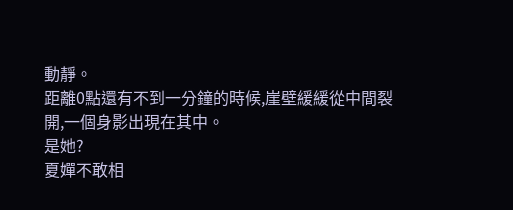動靜。
距離0點還有不到一分鐘的時候,崖壁緩緩從中間裂開,一個身影出現在其中。
是她?
夏嬋不敢相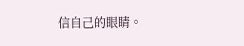信自己的眼睛。